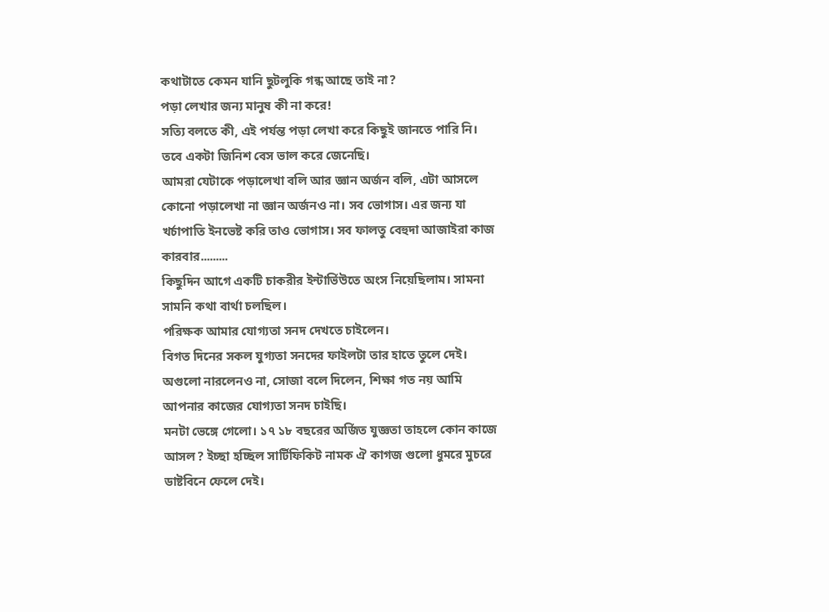কথাটাতে কেমন যানি ছুটলুকি গন্ধ আছে তাই না?
পড়া লেখার জন্য মানুষ কী না করে!
সত্যি বলতে কী, এই পর্যন্ত পড়া লেখা করে কিছুই জানতে পারি নি। তবে একটা জিনিশ বেস ভাল করে জেনেছি।
আমরা যেটাকে পড়ালেখা বলি আর জ্ঞান অর্জন বলি, এটা আসলে কোনো পড়ালেখা না জ্ঞান অর্জনও না। সব ভোগাস। এর জন্য যা খর্চাপাতি ইনভেষ্ট করি তাও ভোগাস। সব ফালতু বেহুদা আজাইরা কাজ কারবার.........
কিছুদিন আগে একটি চাকরীর ইন্টার্ভিউতে অংস নিয়েছিলাম। সামনা সামনি কথা বার্থা চলছিল।
পরিক্ষক আমার যোগ্যতা সনদ দেখতে চাইলেন।
বিগত দিনের সকল যুগ্যতা সনদের ফাইলটা তার হাতে তুলে দেই।
অগুলো নারলেনও না, সোজা বলে দিলেন, শিক্ষা গত নয় আমি আপনার কাজের যোগ্যতা সনদ চাইছি।
মনটা ভেঙ্গে গেলো। ১৭ ১৮ বছরের অর্জিত যুজ্ঞতা তাহলে কোন কাজে আসল? ইচ্ছা হচ্ছিল সার্টিফিকিট নামক ঐ কাগজ গুলো ধুমরে মুচরে ডাষ্টবিনে ফেলে দেই।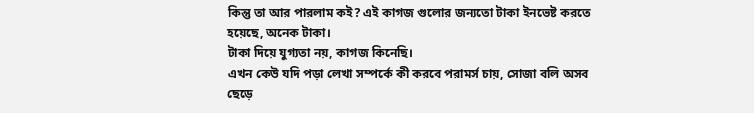কিন্তু তা আর পারলাম কই? এই কাগজ গুলোর জন্যতো টাকা ইনভেষ্ট করতে হয়েছে, অনেক টাকা।
টাকা দিয়ে যুগ্যতা নয়, কাগজ কিনেছি।
এখন কেউ যদি পড়া লেখা সম্পর্কে কী করবে পরামর্স চায়, সোজা বলি অসব ছেড়ে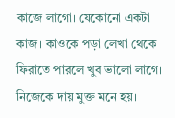কাজে লাগো। যেকোনো একটা কাজ। কাওকে পড়া লেখা থেকে ফিরাতে পারলে খুব ভালো লাগে। নিজেকে দায় মুক্ত মনে হয়।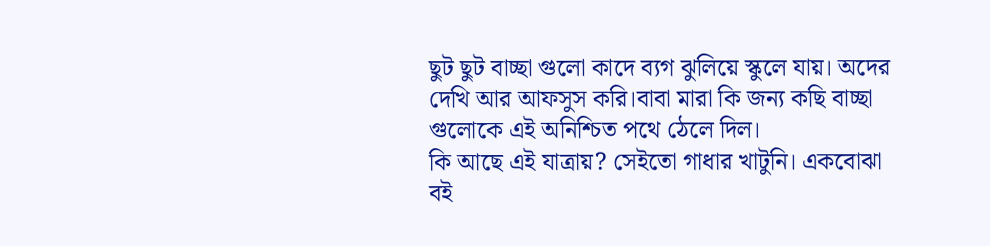ছুট ছুট বাচ্ছা গুলো কাদে ব্যগ ঝুলিয়ে স্কুলে যায়। অদের দেখি আর আফসুস করি।বাবা মারা কি জন্য কছি বাচ্ছা গুলোকে এই অনিশ্চিত পথে ঠেলে দিল।
কি আছে এই যাত্রায়? সেইতো গাধার খাটুনি। একবোঝা বই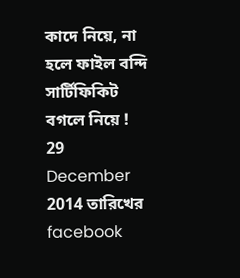কাদে নিয়ে, না হলে ফাইল বন্দি সার্টিফিকিট বগলে নিয়ে !
29 December 2014 তারিখের facebook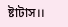ষ্টাটাস।।